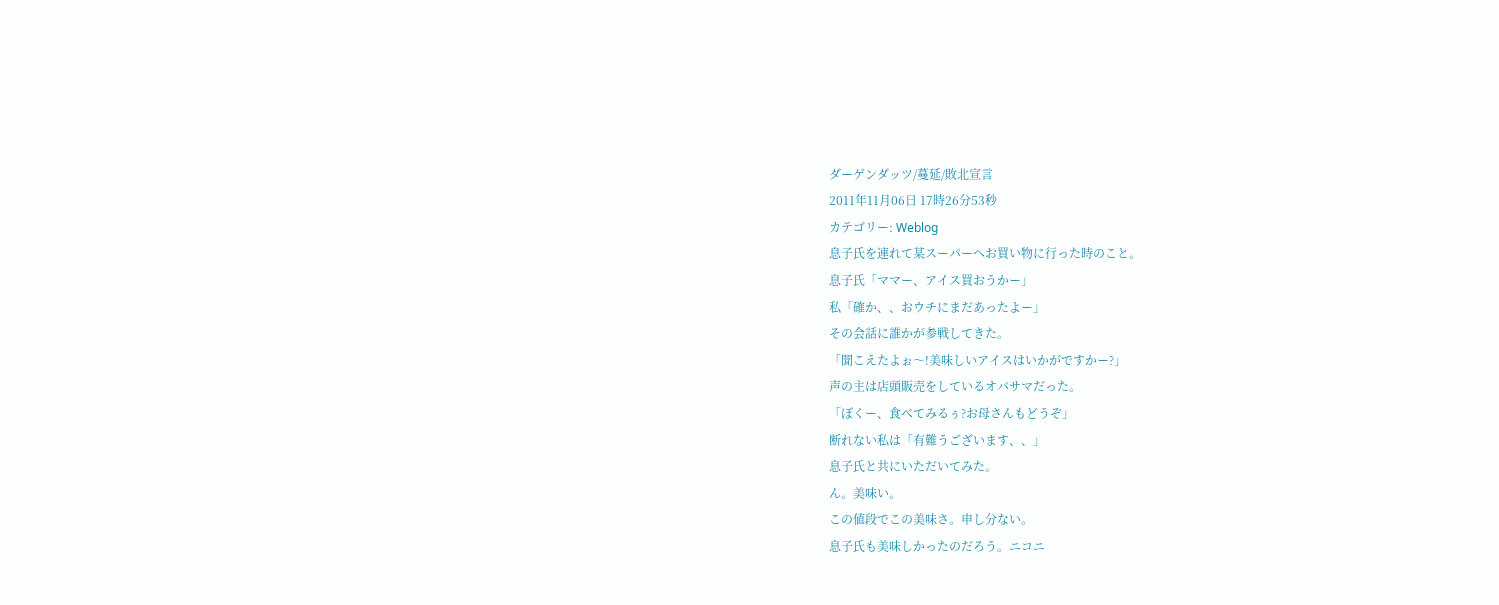ダーゲンダッツ/蔓延/敗北宣言
2011年11月06日 17時26分53秒
カテゴリー: Weblog
息子氏を連れて某スーパーへお買い物に行った時のこと。
息子氏「ママー、アイス買おうかー」
私「確か、、おウチにまだあったよー」
その会話に誰かが参戦してきた。
「聞こえたよぉ〜!美味しいアイスはいかがですかー?」
声の主は店頭販売をしているオバサマだった。
「ぼくー、食べてみるぅ?お母さんもどうぞ」
断れない私は「有難うございます、、」
息子氏と共にいただいてみた。
ん。美味い。
この値段でこの美味さ。申し分ない。
息子氏も美味しかったのだろう。ニコニ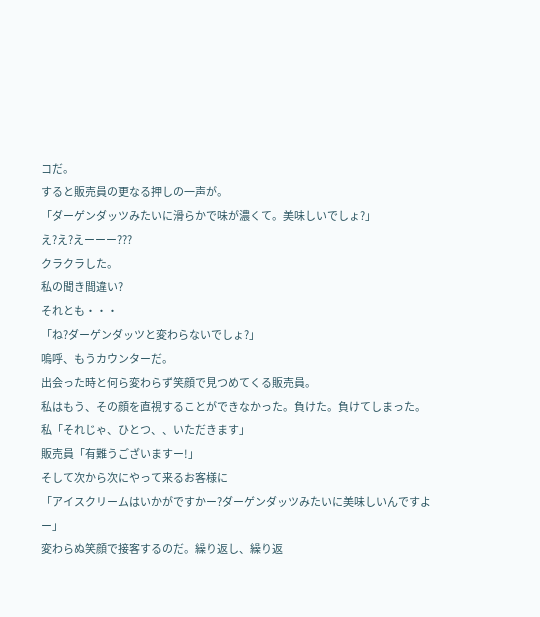コだ。
すると販売員の更なる押しの一声が。
「ダーゲンダッツみたいに滑らかで味が濃くて。美味しいでしょ?」
え?え?えーーー???
クラクラした。
私の聞き間違い?
それとも・・・
「ね?ダーゲンダッツと変わらないでしょ?」
嗚呼、もうカウンターだ。
出会った時と何ら変わらず笑顔で見つめてくる販売員。
私はもう、その顔を直視することができなかった。負けた。負けてしまった。
私「それじゃ、ひとつ、、いただきます」
販売員「有難うございますー!」
そして次から次にやって来るお客様に
「アイスクリームはいかがですかー?ダーゲンダッツみたいに美味しいんですよー」
変わらぬ笑顔で接客するのだ。繰り返し、繰り返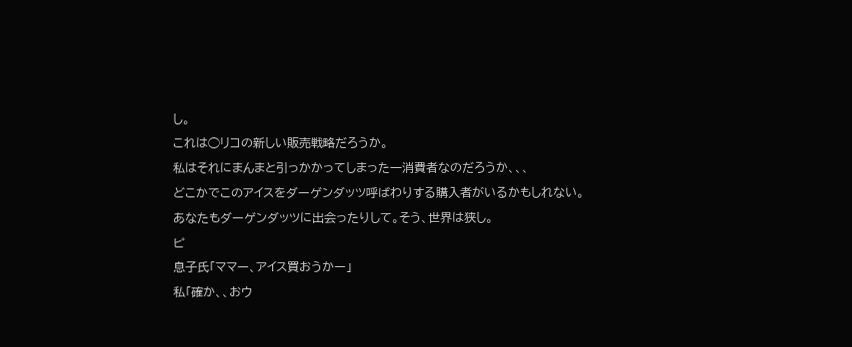し。
これは◯リコの新しい販売戦略だろうか。
私はそれにまんまと引っかかってしまった一消費者なのだろうか、、、
どこかでこのアイスをダーゲンダッツ呼ばわりする購入者がいるかもしれない。
あなたもダーゲンダッツに出会ったりして。そう、世界は狭し。
ピ
息子氏「ママー、アイス買おうかー」
私「確か、、おウ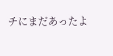チにまだあったよ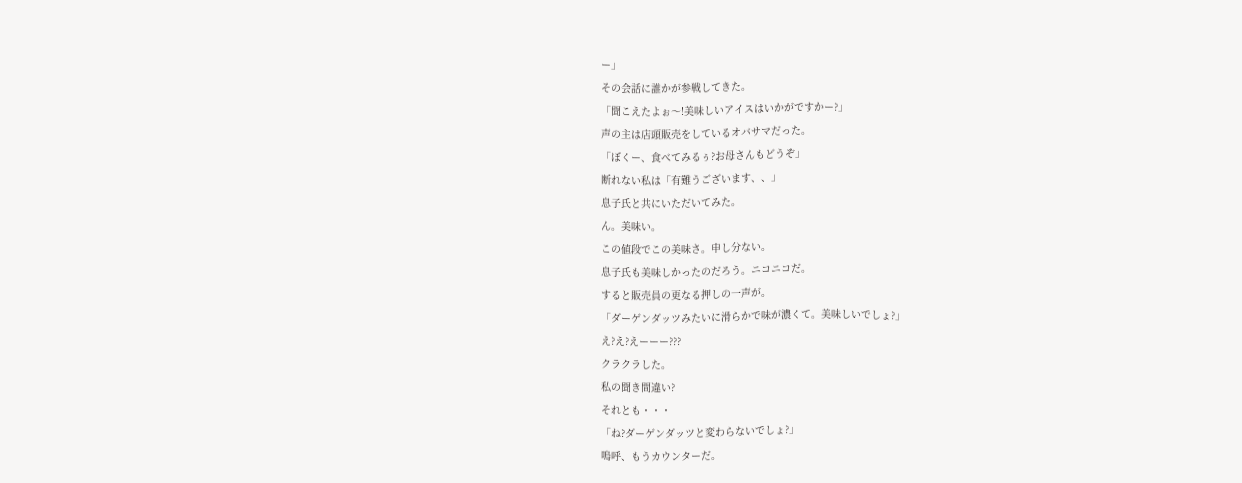ー」
その会話に誰かが参戦してきた。
「聞こえたよぉ〜!美味しいアイスはいかがですかー?」
声の主は店頭販売をしているオバサマだった。
「ぼくー、食べてみるぅ?お母さんもどうぞ」
断れない私は「有難うございます、、」
息子氏と共にいただいてみた。
ん。美味い。
この値段でこの美味さ。申し分ない。
息子氏も美味しかったのだろう。ニコニコだ。
すると販売員の更なる押しの一声が。
「ダーゲンダッツみたいに滑らかで味が濃くて。美味しいでしょ?」
え?え?えーーー???
クラクラした。
私の聞き間違い?
それとも・・・
「ね?ダーゲンダッツと変わらないでしょ?」
嗚呼、もうカウンターだ。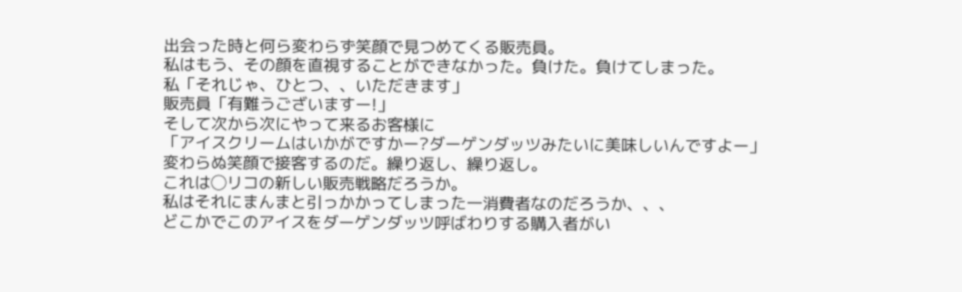出会った時と何ら変わらず笑顔で見つめてくる販売員。
私はもう、その顔を直視することができなかった。負けた。負けてしまった。
私「それじゃ、ひとつ、、いただきます」
販売員「有難うございますー!」
そして次から次にやって来るお客様に
「アイスクリームはいかがですかー?ダーゲンダッツみたいに美味しいんですよー」
変わらぬ笑顔で接客するのだ。繰り返し、繰り返し。
これは◯リコの新しい販売戦略だろうか。
私はそれにまんまと引っかかってしまった一消費者なのだろうか、、、
どこかでこのアイスをダーゲンダッツ呼ばわりする購入者がい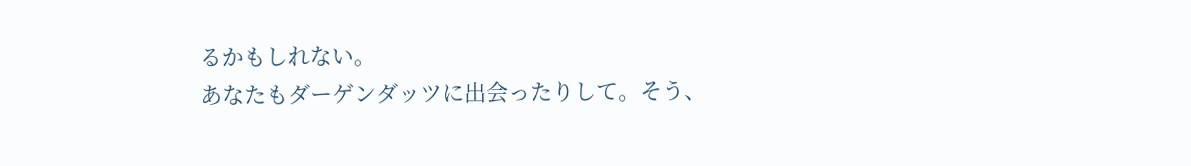るかもしれない。
あなたもダーゲンダッツに出会ったりして。そう、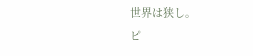世界は狭し。
ピ